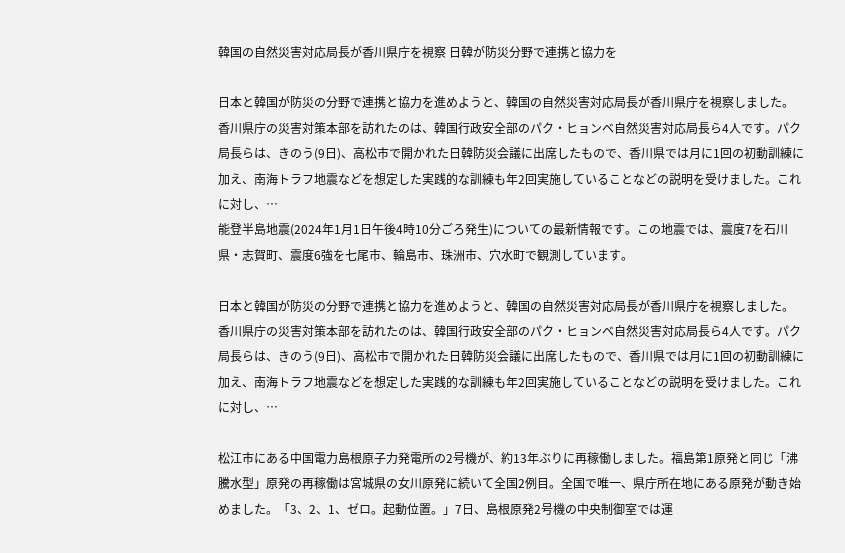韓国の自然災害対応局長が香川県庁を視察 日韓が防災分野で連携と協力を

日本と韓国が防災の分野で連携と協力を進めようと、韓国の自然災害対応局長が香川県庁を視察しました。香川県庁の災害対策本部を訪れたのは、韓国行政安全部のパク・ヒョンベ自然災害対応局長ら4人です。パク局長らは、きのう(9日)、高松市で開かれた日韓防災会議に出席したもので、香川県では月に1回の初動訓練に加え、南海トラフ地震などを想定した実践的な訓練も年2回実施していることなどの説明を受けました。これに対し、…
能登半島地震(2024年1月1日午後4時10分ごろ発生)についての最新情報です。この地震では、震度7を石川県・志賀町、震度6強を七尾市、輪島市、珠洲市、穴水町で観測しています。

日本と韓国が防災の分野で連携と協力を進めようと、韓国の自然災害対応局長が香川県庁を視察しました。香川県庁の災害対策本部を訪れたのは、韓国行政安全部のパク・ヒョンベ自然災害対応局長ら4人です。パク局長らは、きのう(9日)、高松市で開かれた日韓防災会議に出席したもので、香川県では月に1回の初動訓練に加え、南海トラフ地震などを想定した実践的な訓練も年2回実施していることなどの説明を受けました。これに対し、…

松江市にある中国電力島根原子力発電所の2号機が、約13年ぶりに再稼働しました。福島第1原発と同じ「沸騰水型」原発の再稼働は宮城県の女川原発に続いて全国2例目。全国で唯一、県庁所在地にある原発が動き始めました。「3、2、1、ゼロ。起動位置。」7日、島根原発2号機の中央制御室では運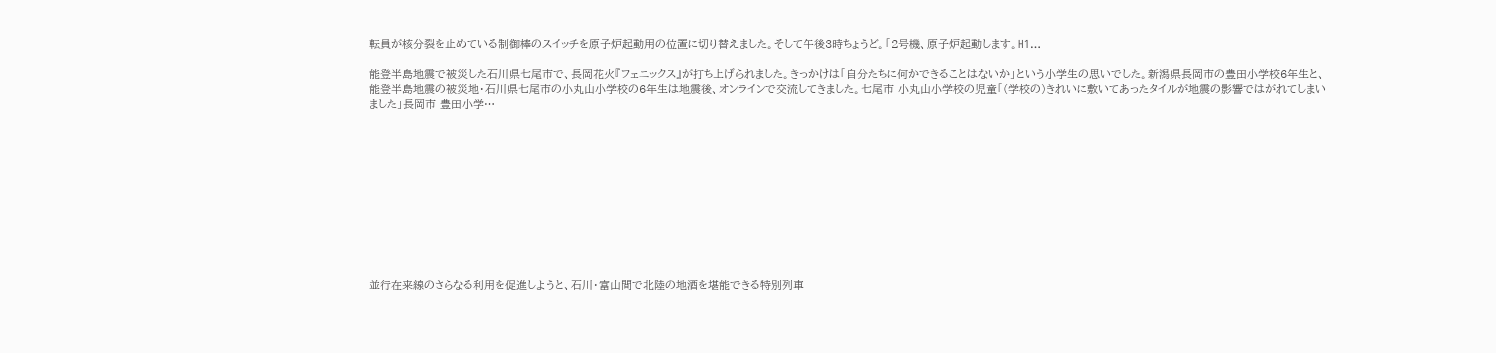転員が核分裂を止めている制御棒のスイッチを原子炉起動用の位置に切り替えました。そして午後3時ちょうど。「2号機、原子炉起動します。H1…

能登半島地震で被災した石川県七尾市で、長岡花火『フェニックス』が打ち上げられました。きっかけは「自分たちに何かできることはないか」という小学生の思いでした。新潟県長岡市の豊田小学校6年生と、能登半島地震の被災地・石川県七尾市の小丸山小学校の6年生は地震後、オンラインで交流してきました。七尾市 小丸山小学校の児童「(学校の)きれいに敷いてあったタイルが地震の影響ではがれてしまいました」長岡市 豊田小学…











並行在来線のさらなる利用を促進しようと、石川・富山間で北陸の地酒を堪能できる特別列車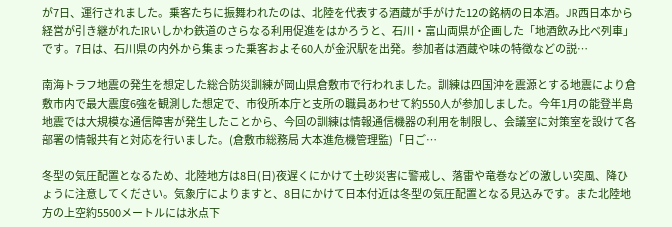が7日、運行されました。乗客たちに振舞われたのは、北陸を代表する酒蔵が手がけた12の銘柄の日本酒。JR西日本から経営が引き継がれたIRいしかわ鉄道のさらなる利用促進をはかろうと、石川・富山両県が企画した「地酒飲み比べ列車」です。7日は、石川県の内外から集まった乗客およそ60人が金沢駅を出発。参加者は酒蔵や味の特徴などの説…

南海トラフ地震の発生を想定した総合防災訓練が岡山県倉敷市で行われました。訓練は四国沖を震源とする地震により倉敷市内で最大震度6強を観測した想定で、市役所本庁と支所の職員あわせて約550人が参加しました。今年1月の能登半島地震では大規模な通信障害が発生したことから、今回の訓練は情報通信機器の利用を制限し、会議室に対策室を設けて各部署の情報共有と対応を行いました。(倉敷市総務局 大本進危機管理監)「日ご…

冬型の気圧配置となるため、北陸地方は8日(日)夜遅くにかけて土砂災害に警戒し、落雷や竜巻などの激しい突風、降ひょうに注意してください。気象庁によりますと、8日にかけて日本付近は冬型の気圧配置となる見込みです。また北陸地方の上空約5500メートルには氷点下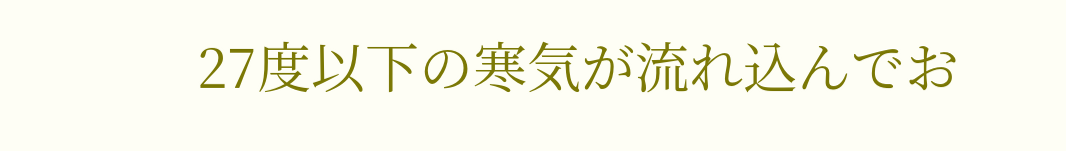27度以下の寒気が流れ込んでお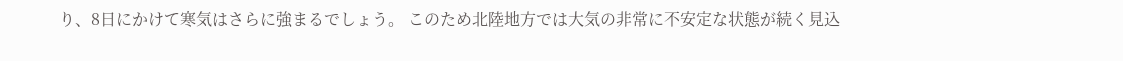り、8日にかけて寒気はさらに強まるでしょう。 このため北陸地方では大気の非常に不安定な状態が続く見込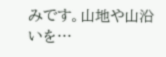みです。山地や山沿いを…